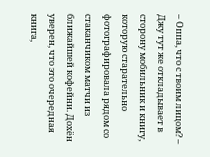– Оппа, что с твоим лицом? – Джу тут же откладывает в сторону мобильник и книгу, которую старательно фотографировала рядом со стаканчиком матчи из ближайшей кофейни. Дохён уверен, что это очередная книга,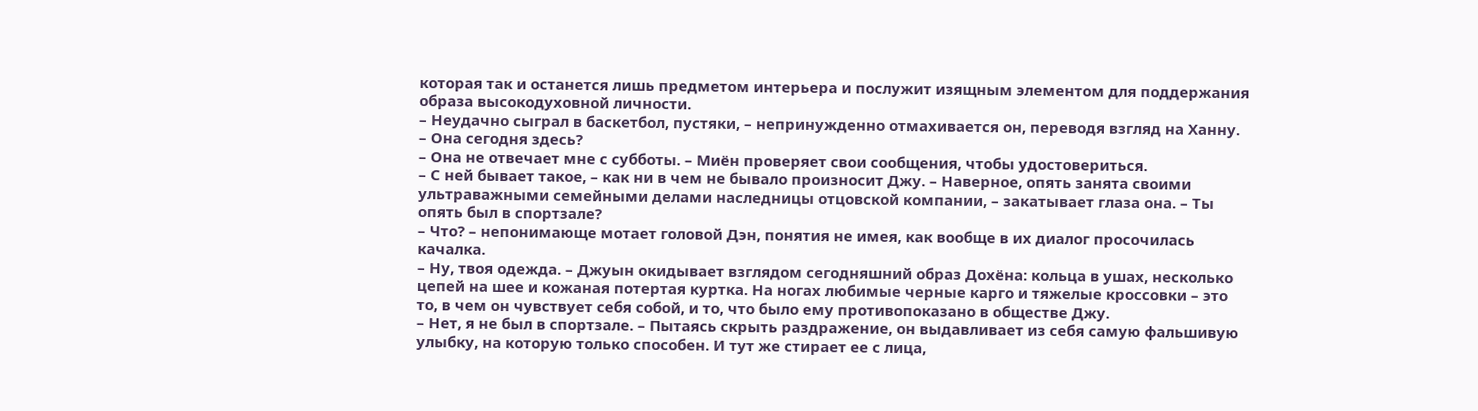которая так и останется лишь предметом интерьера и послужит изящным элементом для поддержания образа высокодуховной личности.
– Неудачно сыграл в баскетбол, пустяки, – непринужденно отмахивается он, переводя взгляд на Ханну. – Она сегодня здесь?
– Она не отвечает мне с субботы. – Миён проверяет свои сообщения, чтобы удостовериться.
– С ней бывает такое, – как ни в чем не бывало произносит Джу. – Наверное, опять занята своими ультраважными семейными делами наследницы отцовской компании, – закатывает глаза она. – Ты опять был в спортзале?
– Что? – непонимающе мотает головой Дэн, понятия не имея, как вообще в их диалог просочилась качалка.
– Ну, твоя одежда. – Джуын окидывает взглядом сегодняшний образ Дохёна: кольца в ушах, несколько цепей на шее и кожаная потертая куртка. На ногах любимые черные карго и тяжелые кроссовки – это то, в чем он чувствует себя собой, и то, что было ему противопоказано в обществе Джу.
– Нет, я не был в спортзале. – Пытаясь скрыть раздражение, он выдавливает из себя самую фальшивую улыбку, на которую только способен. И тут же стирает ее с лица,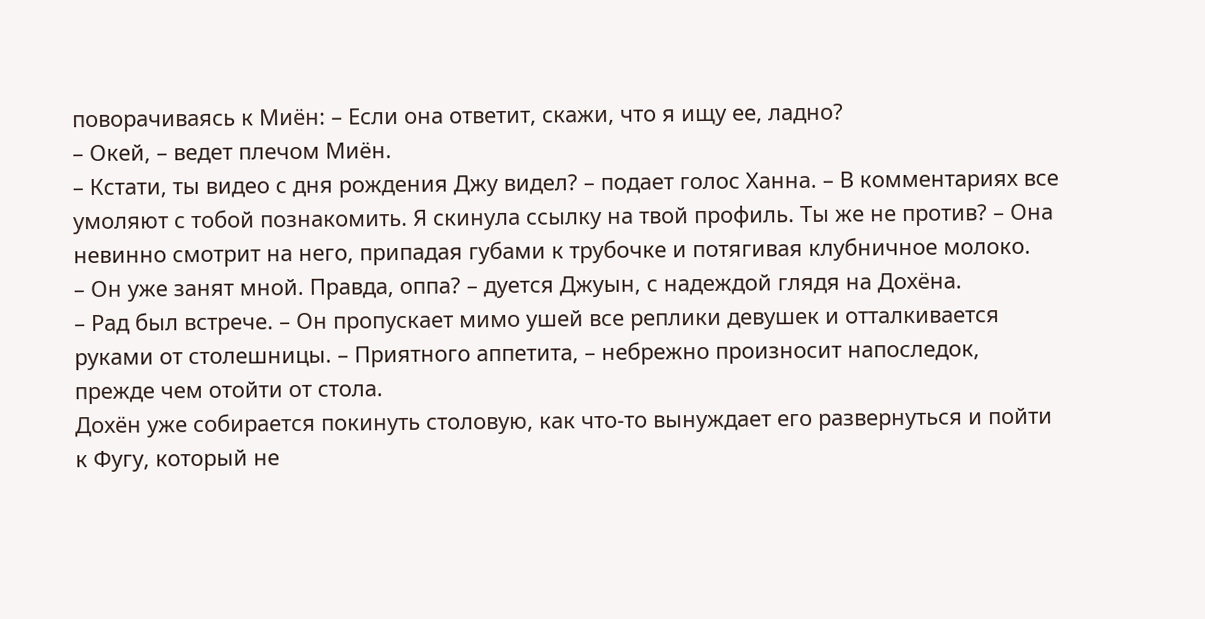поворачиваясь к Миён: – Если она ответит, скажи, что я ищу ее, ладно?
– Окей, – ведет плечом Миён.
– Кстати, ты видео с дня рождения Джу видел? – подает голос Ханна. – В комментариях все умоляют с тобой познакомить. Я скинула ссылку на твой профиль. Ты же не против? – Она невинно смотрит на него, припадая губами к трубочке и потягивая клубничное молоко.
– Он уже занят мной. Правда, оппа? – дуется Джуын, с надеждой глядя на Дохёна.
– Рад был встрече. – Он пропускает мимо ушей все реплики девушек и отталкивается руками от столешницы. – Приятного аппетита, – небрежно произносит напоследок, прежде чем отойти от стола.
Дохён уже собирается покинуть столовую, как что-то вынуждает его развернуться и пойти к Фугу, который не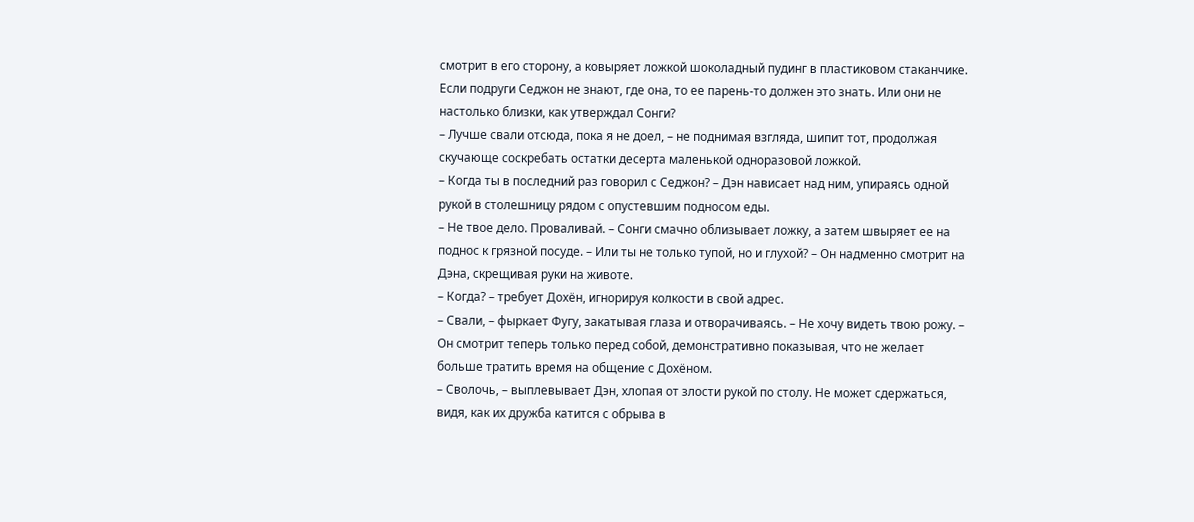смотрит в его сторону, а ковыряет ложкой шоколадный пудинг в пластиковом стаканчике. Если подруги Седжон не знают, где она, то ее парень-то должен это знать. Или они не настолько близки, как утверждал Сонги?
– Лучше свали отсюда, пока я не доел, – не поднимая взгляда, шипит тот, продолжая скучающе соскребать остатки десерта маленькой одноразовой ложкой.
– Когда ты в последний раз говорил с Седжон? – Дэн нависает над ним, упираясь одной рукой в столешницу рядом с опустевшим подносом еды.
– Не твое дело. Проваливай. – Сонги смачно облизывает ложку, а затем швыряет ее на поднос к грязной посуде. – Или ты не только тупой, но и глухой? – Он надменно смотрит на Дэна, скрещивая руки на животе.
– Когда? – требует Дохён, игнорируя колкости в свой адрес.
– Свали, – фыркает Фугу, закатывая глаза и отворачиваясь. – Не хочу видеть твою рожу. – Он смотрит теперь только перед собой, демонстративно показывая, что не желает больше тратить время на общение с Дохёном.
– Сволочь, – выплевывает Дэн, хлопая от злости рукой по столу. Не может сдержаться, видя, как их дружба катится с обрыва в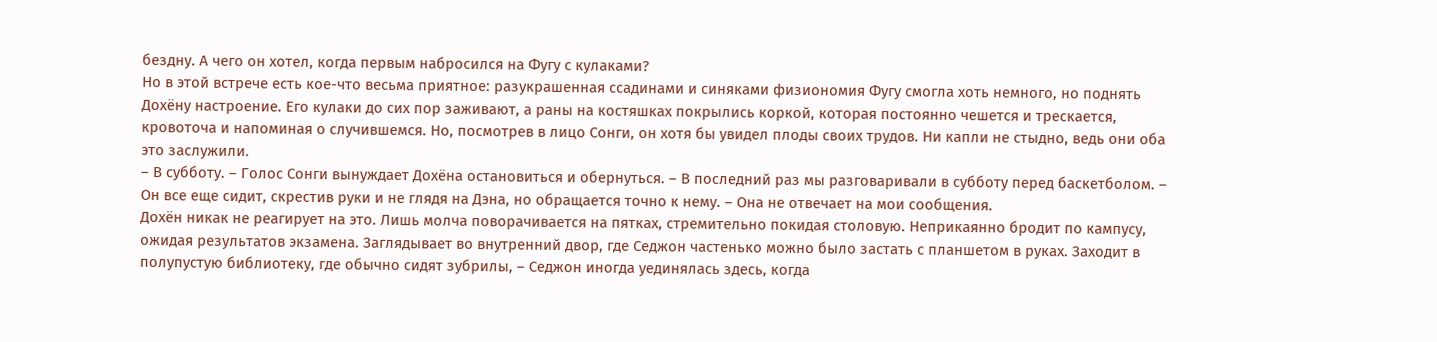бездну. А чего он хотел, когда первым набросился на Фугу с кулаками?
Но в этой встрече есть кое-что весьма приятное: разукрашенная ссадинами и синяками физиономия Фугу смогла хоть немного, но поднять Дохёну настроение. Его кулаки до сих пор заживают, а раны на костяшках покрылись коркой, которая постоянно чешется и трескается, кровоточа и напоминая о случившемся. Но, посмотрев в лицо Сонги, он хотя бы увидел плоды своих трудов. Ни капли не стыдно, ведь они оба это заслужили.
– В субботу. – Голос Сонги вынуждает Дохёна остановиться и обернуться. – В последний раз мы разговаривали в субботу перед баскетболом. – Он все еще сидит, скрестив руки и не глядя на Дэна, но обращается точно к нему. – Она не отвечает на мои сообщения.
Дохён никак не реагирует на это. Лишь молча поворачивается на пятках, стремительно покидая столовую. Неприкаянно бродит по кампусу, ожидая результатов экзамена. Заглядывает во внутренний двор, где Седжон частенько можно было застать с планшетом в руках. Заходит в полупустую библиотеку, где обычно сидят зубрилы, – Седжон иногда уединялась здесь, когда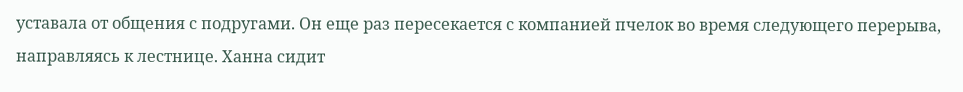уставала от общения с подругами. Он еще раз пересекается с компанией пчелок во время следующего перерыва, направляясь к лестнице. Ханна сидит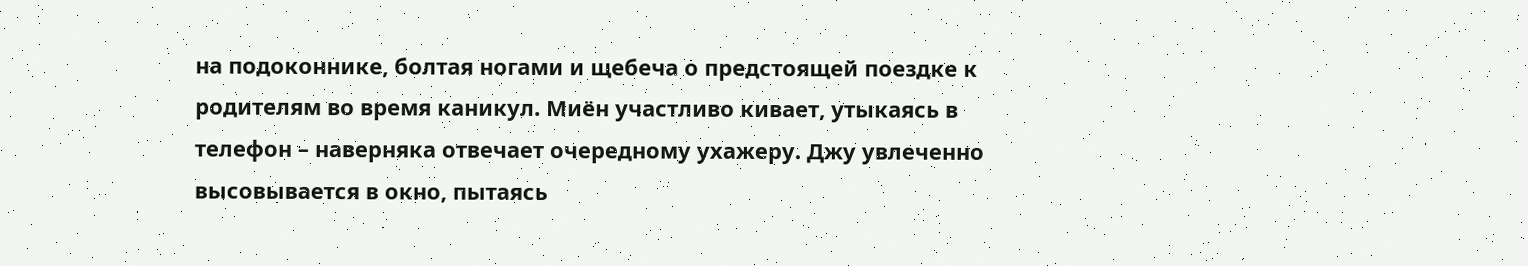на подоконнике, болтая ногами и щебеча о предстоящей поездке к родителям во время каникул. Миён участливо кивает, утыкаясь в телефон – наверняка отвечает очередному ухажеру. Джу увлеченно высовывается в окно, пытаясь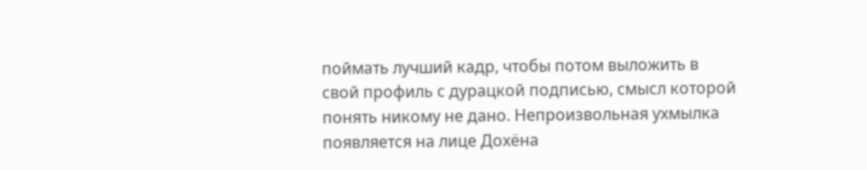поймать лучший кадр, чтобы потом выложить в свой профиль с дурацкой подписью, смысл которой понять никому не дано. Непроизвольная ухмылка появляется на лице Дохёна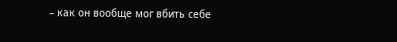– как он вообще мог вбить себе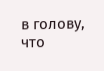в голову, что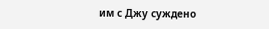им с Джу суждено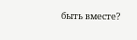быть вместе?